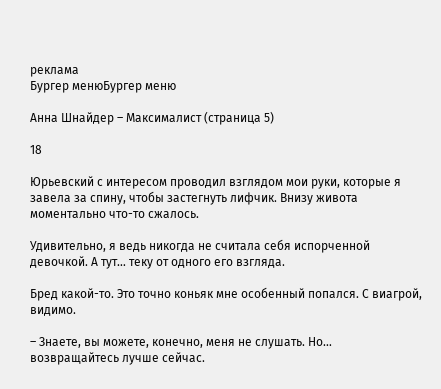реклама
Бургер менюБургер меню

Анна Шнайдер – Максималист (страница 5)

18

Юрьевский с интересом проводил взглядом мои руки, которые я завела за спину, чтобы застегнуть лифчик. Внизу живота моментально что-то сжалось.

Удивительно, я ведь никогда не считала себя испорченной девочкой. А тут… теку от одного его взгляда.

Бред какой-то. Это точно коньяк мне особенный попался. С виагрой, видимо.

– Знаете, вы можете, конечно, меня не слушать. Но… возвращайтесь лучше сейчас.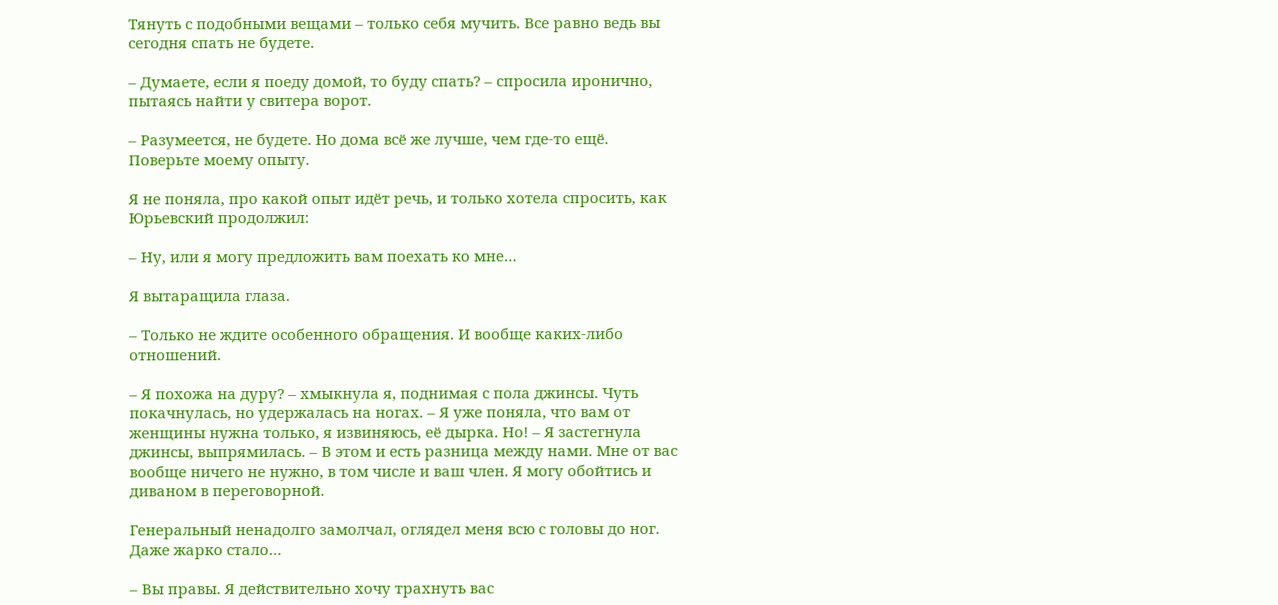Тянуть с подобными вещами – только себя мучить. Все равно ведь вы сегодня спать не будете.

– Думаете, если я поеду домой, то буду спать? – спросила иронично, пытаясь найти у свитера ворот.

– Разумеется, не будете. Но дома всё же лучше, чем где-то ещё. Поверьте моему опыту.

Я не поняла, про какой опыт идёт речь, и только хотела спросить, как Юрьевский продолжил:

– Ну, или я могу предложить вам поехать ко мне…

Я вытаращила глаза.

– Только не ждите особенного обращения. И вообще каких-либо отношений.

– Я похожа на дуру? – хмыкнула я, поднимая с пола джинсы. Чуть покачнулась, но удержалась на ногах. – Я уже поняла, что вам от женщины нужна только, я извиняюсь, её дырка. Но! – Я застегнула джинсы, выпрямилась. – В этом и есть разница между нами. Мне от вас вообще ничего не нужно, в том числе и ваш член. Я могу обойтись и диваном в переговорной.

Генеральный ненадолго замолчал, оглядел меня всю с головы до ног. Даже жарко стало…

– Вы правы. Я действительно хочу трахнуть вас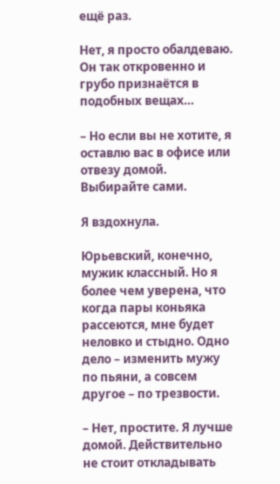ещё раз.

Нет, я просто обалдеваю. Он так откровенно и грубо признаётся в подобных вещах…

– Но если вы не хотите, я оставлю вас в офисе или отвезу домой. Выбирайте сами.

Я вздохнула.

Юрьевский, конечно, мужик классный. Но я более чем уверена, что когда пары коньяка рассеются, мне будет неловко и стыдно. Одно дело – изменить мужу по пьяни, а совсем другое – по трезвости.

– Нет, простите. Я лучше домой. Действительно не стоит откладывать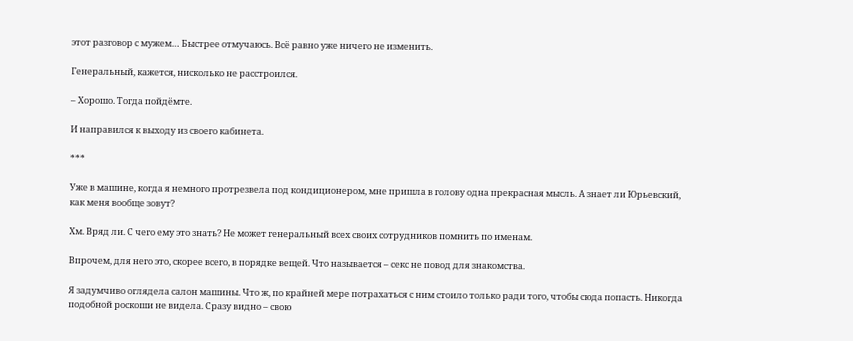этот разговор с мужем… Быстрее отмучаюсь. Всё равно уже ничего не изменить.

Генеральный, кажется, нисколько не расстроился.

– Хорошо. Тогда пойдёмте.

И направился к выходу из своего кабинета.

***

Уже в машине, когда я немного протрезвела под кондиционером, мне пришла в голову одна прекрасная мысль. А знает ли Юрьевский, как меня вообще зовут?

Хм. Вряд ли. С чего ему это знать? Не может генеральный всех своих сотрудников помнить по именам.

Впрочем, для него это, скорее всего, в порядке вещей. Что называется – секс не повод для знакомства.

Я задумчиво оглядела салон машины. Что ж, по крайней мере потрахаться с ним стоило только ради того, чтобы сюда попасть. Никогда подобной роскоши не видела. Сразу видно – свою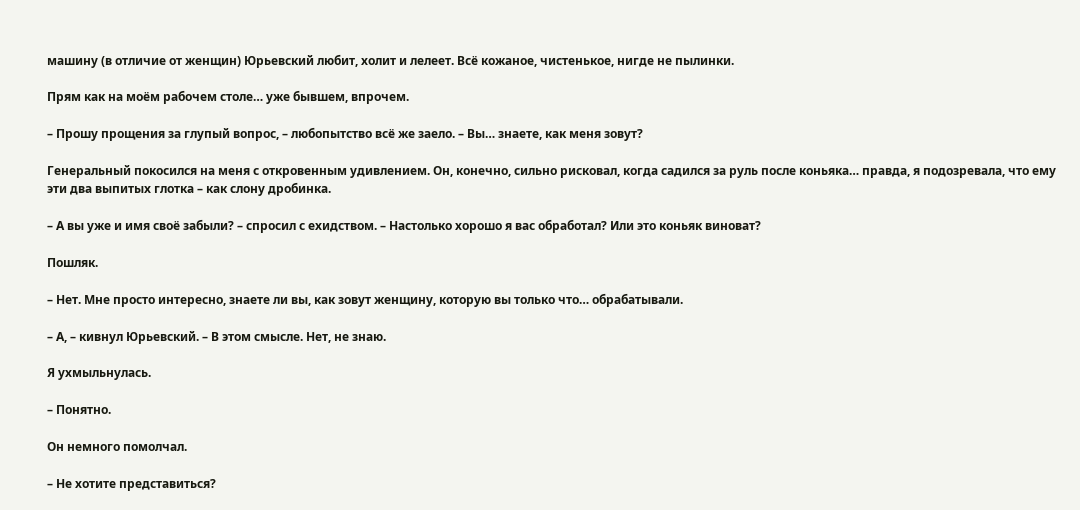машину (в отличие от женщин) Юрьевский любит, холит и лелеет. Всё кожаное, чистенькое, нигде не пылинки.

Прям как на моём рабочем столе… уже бывшем, впрочем.

– Прошу прощения за глупый вопрос, – любопытство всё же заело. – Вы… знаете, как меня зовут?

Генеральный покосился на меня с откровенным удивлением. Он, конечно, сильно рисковал, когда садился за руль после коньяка… правда, я подозревала, что ему эти два выпитых глотка – как слону дробинка.

– А вы уже и имя своё забыли? – спросил с ехидством. – Настолько хорошо я вас обработал? Или это коньяк виноват?

Пошляк.

– Нет. Мне просто интересно, знаете ли вы, как зовут женщину, которую вы только что… обрабатывали.

– А, – кивнул Юрьевский. – В этом смысле. Нет, не знаю.

Я ухмыльнулась.

– Понятно.

Он немного помолчал.

– Не хотите представиться?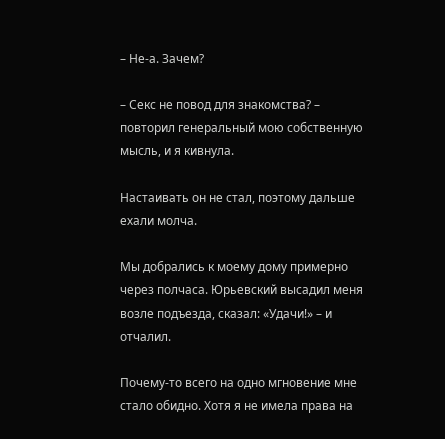– Не-а. Зачем?

– Секс не повод для знакомства? – повторил генеральный мою собственную мысль, и я кивнула.

Настаивать он не стал, поэтому дальше ехали молча.

Мы добрались к моему дому примерно через полчаса. Юрьевский высадил меня возле подъезда, сказал: «Удачи!» – и отчалил.

Почему-то всего на одно мгновение мне стало обидно. Хотя я не имела права на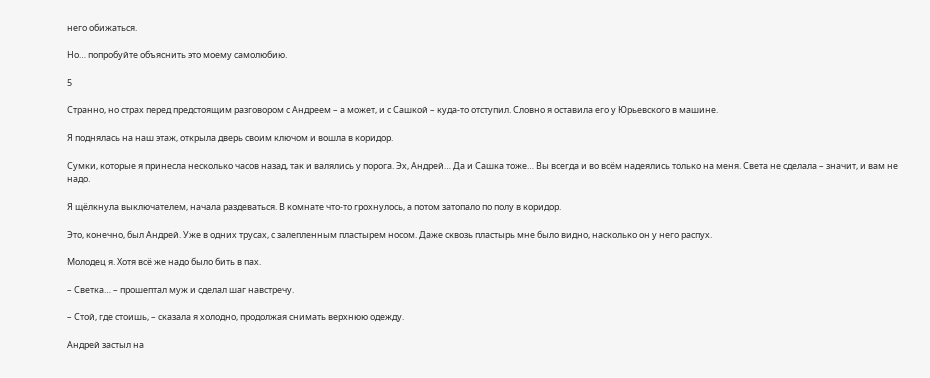него обижаться.

Но… попробуйте объяснить это моему самолюбию.

5

Странно, но страх перед предстоящим разговором с Андреем – а может, и с Сашкой – куда-то отступил. Словно я оставила его у Юрьевского в машине.

Я поднялась на наш этаж, открыла дверь своим ключом и вошла в коридор.

Сумки, которые я принесла несколько часов назад, так и валялись у порога. Эх, Андрей… Да и Сашка тоже… Вы всегда и во всём надеялись только на меня. Света не сделала – значит, и вам не надо.

Я щёлкнула выключателем, начала раздеваться. В комнате что-то грохнулось, а потом затопало по полу в коридор.

Это, конечно, был Андрей. Уже в одних трусах, с залепленным пластырем носом. Даже сквозь пластырь мне было видно, насколько он у него распух.

Молодец я. Хотя всё же надо было бить в пах.

– Светка… – прошептал муж и сделал шаг навстречу.

– Стой, где стоишь, – сказала я холодно, продолжая снимать верхнюю одежду.

Андрей застыл на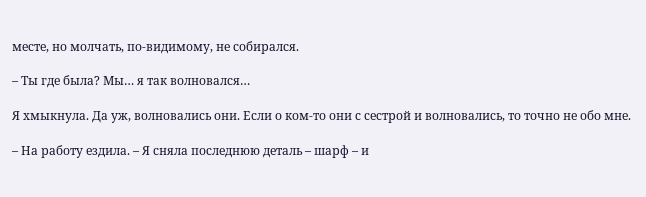месте, но молчать, по-видимому, не собирался.

– Ты где была? Мы… я так волновался…

Я хмыкнула. Да уж, волновались они. Если о ком-то они с сестрой и волновались, то точно не обо мне.

– На работу ездила. – Я сняла последнюю деталь – шарф – и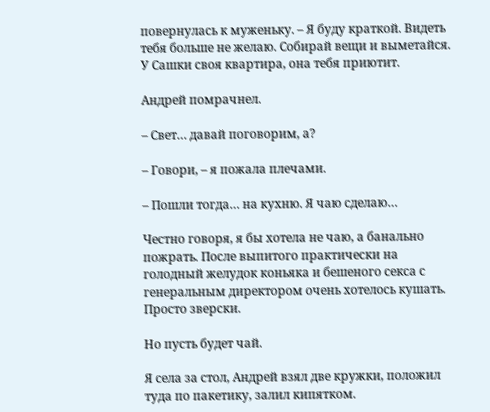повернулась к муженьку. – Я буду краткой. Видеть тебя больше не желаю. Собирай вещи и выметайся. У Сашки своя квартира, она тебя приютит.

Андрей помрачнел.

– Свет… давай поговорим, а?

– Говори, – я пожала плечами.

– Пошли тогда… на кухню. Я чаю сделаю…

Честно говоря, я бы хотела не чаю, а банально пожрать. После выпитого практически на голодный желудок коньяка и бешеного секса с генеральным директором очень хотелось кушать. Просто зверски.

Но пусть будет чай.

Я села за стол, Андрей взял две кружки, положил туда по пакетику, залил кипятком.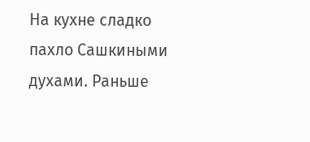На кухне сладко пахло Сашкиными духами. Раньше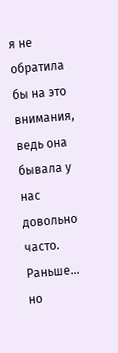я не обратила бы на это внимания, ведь она бывала у нас довольно часто. Раньше… но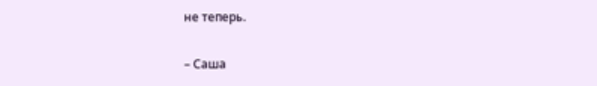не теперь.

– Саша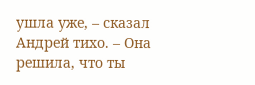ушла уже, – сказал Андрей тихо. – Она решила, что ты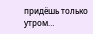придёшь только утром…